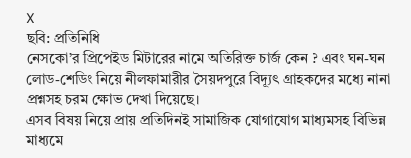X
ছবি: প্রতিনিধি
নেসকো’র প্রিপেইড মিটারের নামে অতিরিক্ত চার্জ কেন ? এবং ঘন-ঘন লোড-শেডিং নিয়ে নীলফামারীর সৈয়দপুরে বিদ্যূৎ গ্রাহকদের মধ্যে নানা প্রশ্নসহ চরম ক্ষোভ দেখা দিয়েছে।
এসব বিষয় নিয়ে প্রায় প্রতিদিনই সামাজিক যোগাযোগ মাধ্যমসহ বিভিন্ন মাধ্যমে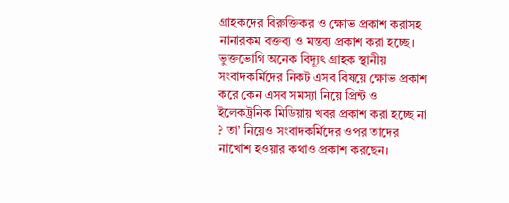গ্রাহকদের বিরুক্তিকর ও ক্ষোভ প্রকাশ করাসহ নানারকম বক্তব্য ও মন্তব্য প্রকাশ করা হচ্ছে।
ভুক্তভোগি অনেক বিদ্যূৎ গ্রাহক স্থানীয় সংবাদকর্মিদের নিকট এসব বিষয়ে ক্ষোভ প্রকাশ করে কেন এসব সমস্যা নিয়ে প্রিন্ট ও ইলেকট্রনিক মিডিয়ায় খবর প্রকাশ করা হচ্ছে না ? তা’ নিয়েও সংবাদকর্মিদের ওপর তাদের নাখোশ হওয়ার কথাও প্রকাশ করছেন।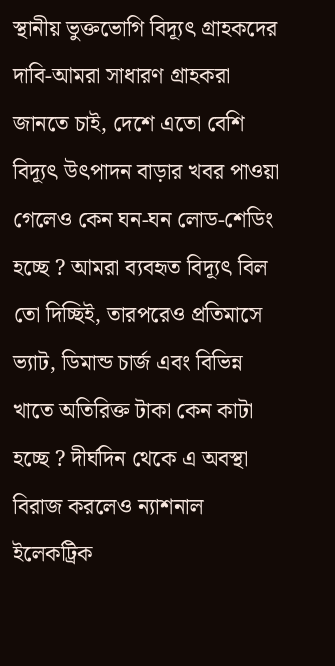স্থানীয় ভুক্তভোগি বিদ্যূৎ গ্রাহকদের দাবি-আমরা সাধারণ গ্রাহকরা জানতে চাই, দেশে এতো বেশি বিদ্যূৎ উৎপাদন বাড়ার খবর পাওয়া গেলেও কেন ঘন-ঘন লোড-শেডিং হচ্ছে ? আমরা ব্যবহৃত বিদ্যূৎ বিল তো দিচ্ছিই, তারপরেও প্রতিমাসে ভ্যাট, ডিমান্ড চার্জ এবং বিভিন্ন খাতে অতিরিক্ত টাকা কেন কাটা হচ্ছে ? দীর্ঘদিন থেকে এ অবস্থা বিরাজ করলেও ন্যাশনাল ইলেকট্রিক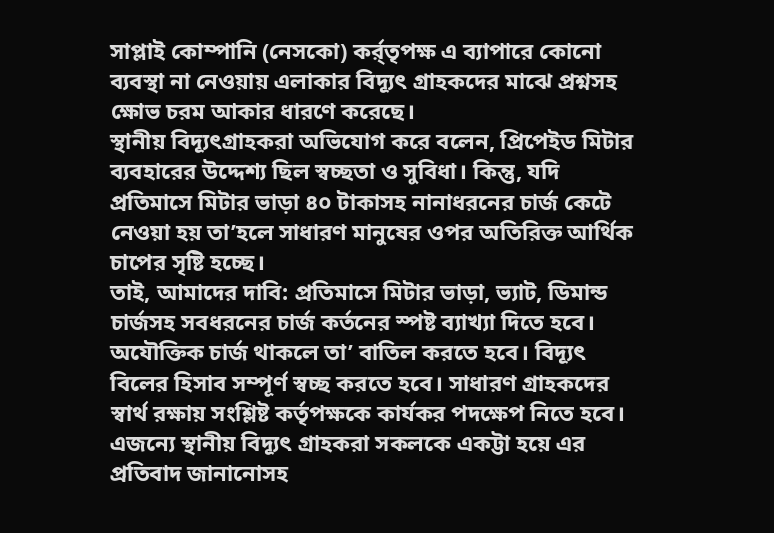সাপ্লাই কোম্পানি (নেসকো) কর্র্তৃপক্ষ এ ব্যাপারে কোনো ব্যবস্থা না নেওয়ায় এলাকার বিদ্যূৎ গ্রাহকদের মাঝে প্রশ্নসহ ক্ষোভ চরম আকার ধারণে করেছে।
স্থানীয় বিদ্যূৎগ্রাহকরা অভিযোগ করে বলেন, প্রিপেইড মিটার ব্যবহারের উদ্দেশ্য ছিল স্বচ্ছতা ও সুবিধা। কিন্তু, যদি প্রতিমাসে মিটার ভাড়া ৪০ টাকাসহ নানাধরনের চার্জ কেটে নেওয়া হয় তা’হলে সাধারণ মানুষের ওপর অতিরিক্ত আর্থিক চাপের সৃষ্টি হচ্ছে।
তাই, আমাদের দাবি: প্রতিমাসে মিটার ভাড়া, ভ্যাট, ডিমান্ড চার্জসহ সবধরনের চার্জ কর্তনের স্পষ্ট ব্যাখ্যা দিতে হবে। অযৌক্তিক চার্জ থাকলে তা’ বাতিল করতে হবে। বিদ্যূৎ বিলের হিসাব সম্পূর্ণ স্বচ্ছ করতে হবে। সাধারণ গ্রাহকদের স্বার্থ রক্ষায় সংশ্লিষ্ট কর্তৃপক্ষকে কার্যকর পদক্ষেপ নিতে হবে। এজন্যে স্থানীয় বিদ্যূৎ গ্রাহকরা সকলকে একট্টা হয়ে এর প্রতিবাদ জানানোসহ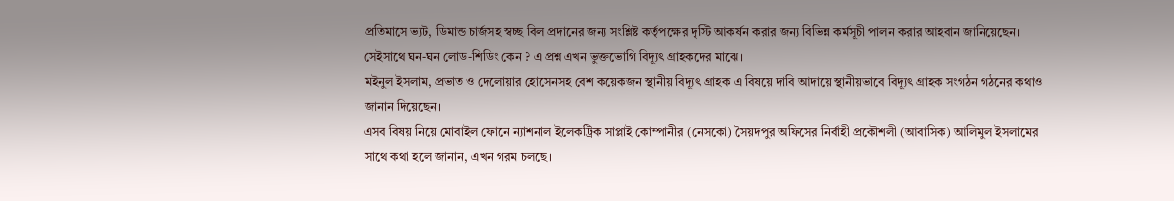প্রতিমাসে ভ্যট, ডিমান্ড চার্জসহ স্বচ্ছ বিল প্রদানের জন্য সংশ্লিষ্ট কর্তৃপক্ষের দৃস্টি আকর্ষন করার জন্য বিভিন্ন কর্মসূচী পালন করার আহবান জানিয়েছেন। সেইসাথে ঘন-ঘন লোড-শিডিং কেন ? এ প্রশ্ন এখন ভুক্তভোগি বিদ্যূৎ গ্রাহকদের মাঝে।
মইনুল ইসলাম, প্রভাত ও দেলোয়ার হোসেনসহ বেশ কয়েকজন স্থানীয় বিদ্যূৎ গ্রাহক এ বিষয়ে দাবি আদায়ে স্থানীয়ভাবে বিদ্যূৎ গ্রাহক সংগঠন গঠনের কথাও জানান দিয়েছেন।
এসব বিষয় নিয়ে মোবাইল ফোনে ন্যাশনাল ইলেকট্রিক সাপ্লাই কোম্পানীর (নেসকো) সৈয়দপুর অফিসের নির্বাহী প্রকৌশলী (আবাসিক) আলিমুল ইসলামের সাথে কথা হলে জানান, এখন গরম চলছে।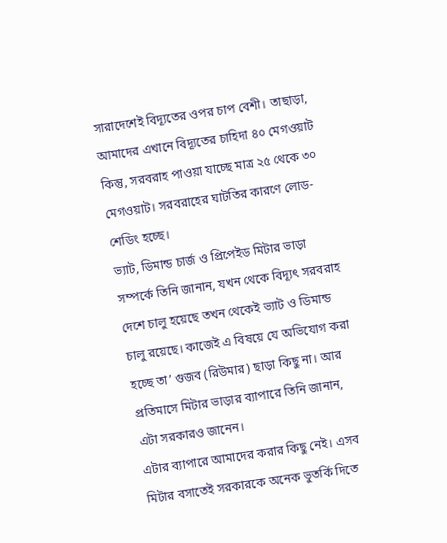সারাদেশেই বিদ্যূতের ওপর চাপ বেশী। তাছাড়া, আমাদের এখানে বিদ্যূতের চাহিদা ৪০ মেগওয়াট কিন্তু, সরবরাহ পাওয়া যাচ্ছে মাত্র ২৫ থেকে ৩০ মেগওয়াট। সরবরাহের ঘাটতির কারণে লোড-শেডিং হচ্ছে।
ভ্যাট, ডিমান্ড চার্জ ও প্রিপেইড মিটার ভাড়া সম্পর্কে তিনি জানান, যখন থেকে বিদ্যূৎ সরবরাহ দেশে চালু হয়েছে তখন থেকেই ভ্যাট ও ডিমান্ড চালু রয়েছে। কাজেই এ বিষয়ে যে অভিযোগ করা হচ্ছে তা’ গুজব (রিউমার) ছাড়া কিছু না। আর প্রতিমাসে মিটার ভাড়ার ব্যাপারে তিনি জানান, এটা সরকারও জানেন।
এটার ব্যাপারে আমাদের করার কিছু নেই। এসব মিটার বসাতেই সরকারকে অনেক ভুতর্কি দিতে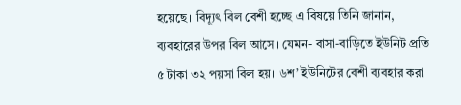হয়েছে। বিদ্যূৎ বিল বেশী হচ্ছে এ বিষয়ে তিনি জানান, ব্যবহারের উপর বিল আসে। যেমন- বাসা-বাড়িতে ইউনিট প্রতি ৫ টাকা ৩২ পয়সা বিল হয়। ৬শ’ ইউনিটের বেশী ব্যবহার করা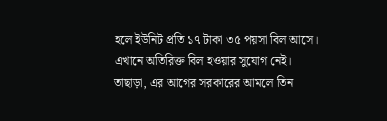হলে ইউনিট প্রতি ১৭ টাকা ৩৫ পয়সা বিল আসে। এখানে অতিরিক্ত বিল হওয়ার সুযোগ নেই।
তাছাড়া, এর আগের সরকারের আমলে তিন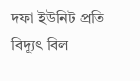দফা ইউনিট প্রতি বিদ্যূৎ বিল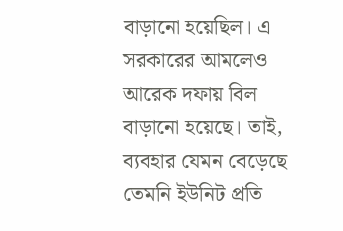বাড়ানো হয়েছিল। এ সরকারের আমলেও আরেক দফায় বিল বাড়ানো হয়েছে। তাই, ব্যবহার যেমন বেড়েছে তেমনি ইউনিট প্রতি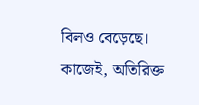বিলও বেড়েছে। কাজেই, অতিরিক্ত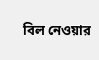বিল নেওয়ার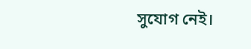সুযোগ নেই।